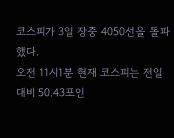코스피가 3일 장중 4050선을 돌파했다.
오전 11시1분 현재 코스피는 전일 대비 50.43포인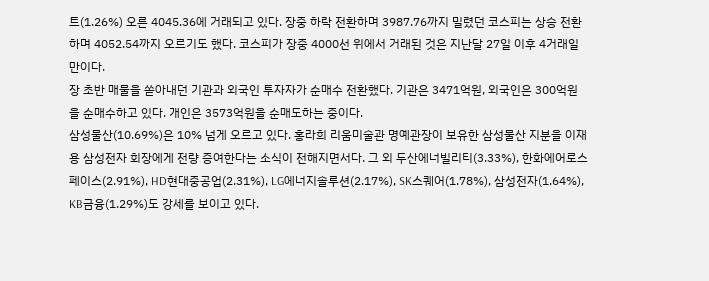트(1.26%) 오른 4045.36에 거래되고 있다. 장중 하락 전환하며 3987.76까지 밀렸던 코스피는 상승 전환하며 4052.54까지 오르기도 했다. 코스피가 장중 4000선 위에서 거래된 것은 지난달 27일 이후 4거래일 만이다.
장 초반 매물을 쏟아내던 기관과 외국인 투자자가 순매수 전환했다. 기관은 3471억원, 외국인은 300억원을 순매수하고 있다. 개인은 3573억원을 순매도하는 중이다.
삼성물산(10.69%)은 10% 넘게 오르고 있다. 홍라희 리움미술관 명예관장이 보유한 삼성물산 지분을 이재용 삼성전자 회장에게 전량 증여한다는 소식이 전해지면서다. 그 외 두산에너빌리티(3.33%), 한화에어로스페이스(2.91%), HD현대중공업(2.31%), LG에너지솔루션(2.17%), SK스퀘어(1.78%), 삼성전자(1.64%), KB금융(1.29%)도 강세를 보이고 있다.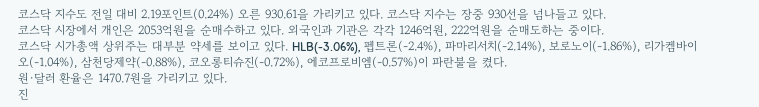코스닥 지수도 전일 대비 2.19포인트(0.24%) 오른 930.61을 가리키고 있다. 코스닥 지수는 장중 930선을 넘나들고 있다.
코스닥 시장에서 개인은 2053억원을 순매수하고 있다. 외국인과 기관은 각각 1246억원, 222억원을 순매도하는 중이다.
코스닥 시가총액 상위주는 대부분 약세를 보이고 있다. HLB(-3.06%), 펩트론(-2.4%), 파마리서치(-2.14%), 보로노이(-1.86%), 리가켐바이오(-1.04%), 삼천당제약(-0.88%), 코오롱티슈진(-0.72%), 에코프로비엠(-0.57%)이 파란불을 켰다.
원·달러 환율은 1470.7원을 가리키고 있다.
진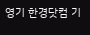영기 한경닷컴 기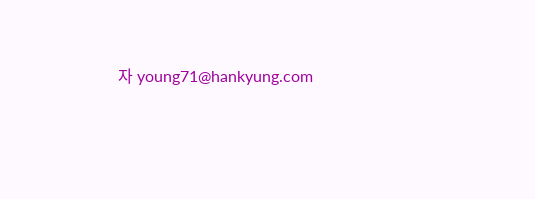자 young71@hankyung.com